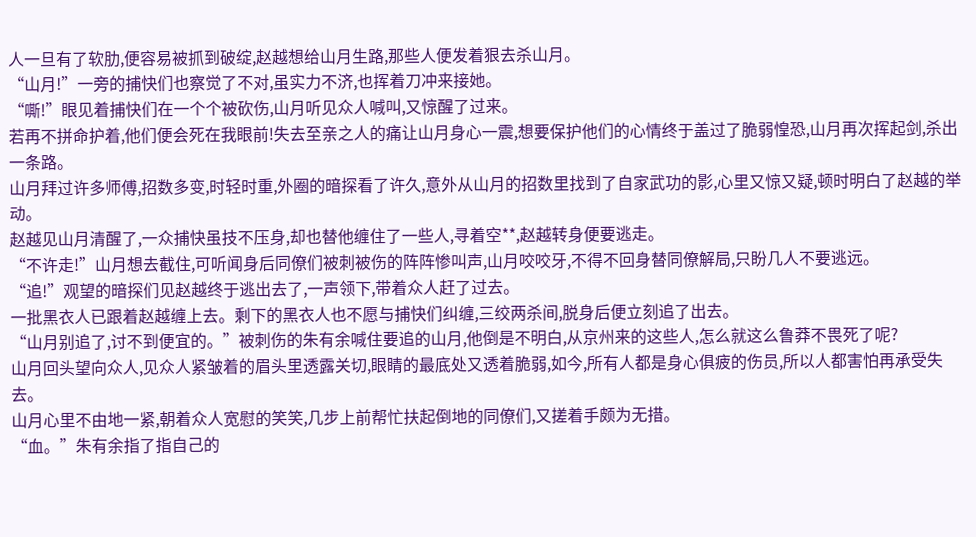人一旦有了软肋,便容易被抓到破绽,赵越想给山月生路,那些人便发着狠去杀山月。
“山月!”一旁的捕快们也察觉了不对,虽实力不济,也挥着刀冲来接她。
“嘶!”眼见着捕快们在一个个被砍伤,山月听见众人喊叫,又惊醒了过来。
若再不拼命护着,他们便会死在我眼前!失去至亲之人的痛让山月身心一震,想要保护他们的心情终于盖过了脆弱惶恐,山月再次挥起剑,杀出一条路。
山月拜过许多师傅,招数多变,时轻时重,外圈的暗探看了许久,意外从山月的招数里找到了自家武功的影,心里又惊又疑,顿时明白了赵越的举动。
赵越见山月清醒了,一众捕快虽技不压身,却也替他缠住了一些人,寻着空**,赵越转身便要逃走。
“不许走!”山月想去截住,可听闻身后同僚们被刺被伤的阵阵惨叫声,山月咬咬牙,不得不回身替同僚解局,只盼几人不要逃远。
“追!”观望的暗探们见赵越终于逃出去了,一声领下,带着众人赶了过去。
一批黑衣人已跟着赵越缠上去。剩下的黑衣人也不愿与捕快们纠缠,三绞两杀间,脱身后便立刻追了出去。
“山月别追了,讨不到便宜的。”被刺伤的朱有余喊住要追的山月,他倒是不明白,从京州来的这些人,怎么就这么鲁莽不畏死了呢?
山月回头望向众人,见众人紧皱着的眉头里透露关切,眼睛的最底处又透着脆弱,如今,所有人都是身心俱疲的伤员,所以人都害怕再承受失去。
山月心里不由地一紧,朝着众人宽慰的笑笑,几步上前帮忙扶起倒地的同僚们,又搓着手颇为无措。
“血。”朱有余指了指自己的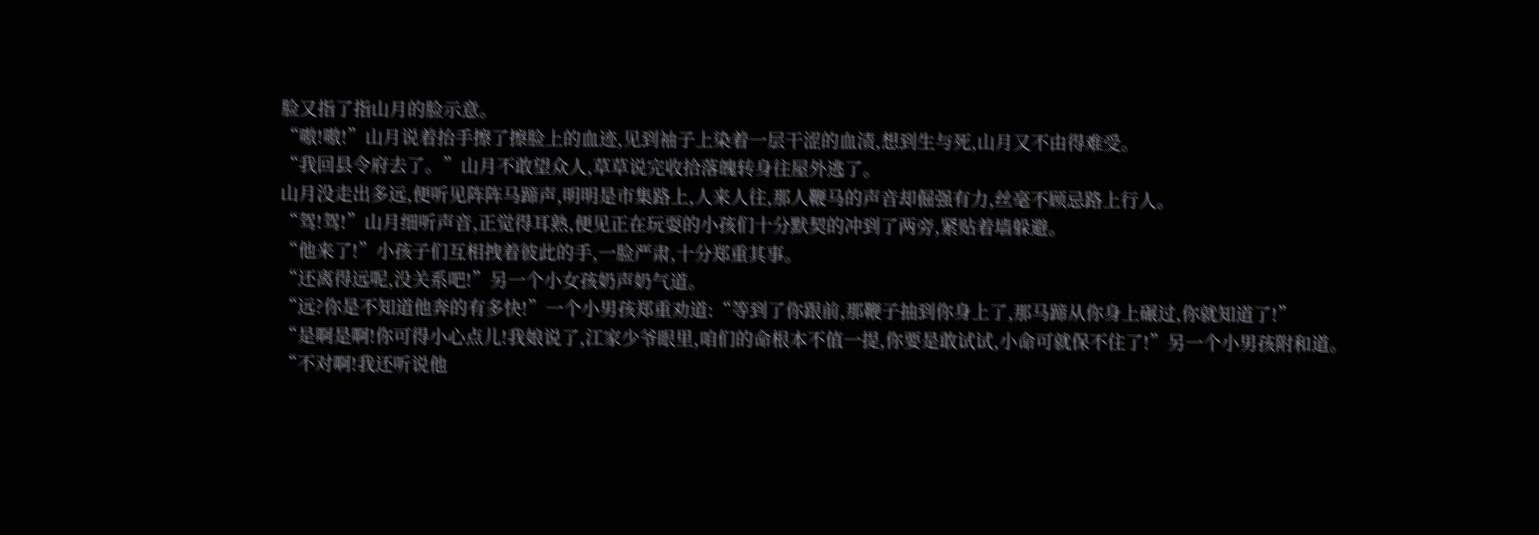脸又指了指山月的脸示意。
“嗷!嗷!”山月说着抬手擦了擦脸上的血迹,见到袖子上染着一层干涩的血渍,想到生与死,山月又不由得难受。
“我回县令府去了。”山月不敢望众人,草草说完收拾落魄转身往屋外逃了。
山月没走出多远,便听见阵阵马蹄声,明明是市集路上,人来人往,那人鞭马的声音却倔强有力,丝毫不顾忌路上行人。
“驾!驾!”山月细听声音,正觉得耳熟,便见正在玩耍的小孩们十分默契的冲到了两旁,紧贴着墙躲避。
“他来了!”小孩子们互相拽着彼此的手,一脸严肃,十分郑重其事。
“还离得远呢,没关系吧!”另一个小女孩奶声奶气道。
“远?你是不知道他奔的有多快!”一个小男孩郑重劝道:“等到了你跟前,那鞭子抽到你身上了,那马蹄从你身上碾过,你就知道了!”
“是啊是啊!你可得小心点儿!我娘说了,江家少爷眼里,咱们的命根本不值一提,你要是敢试试,小命可就保不住了!”另一个小男孩附和道。
“不对啊!我还听说他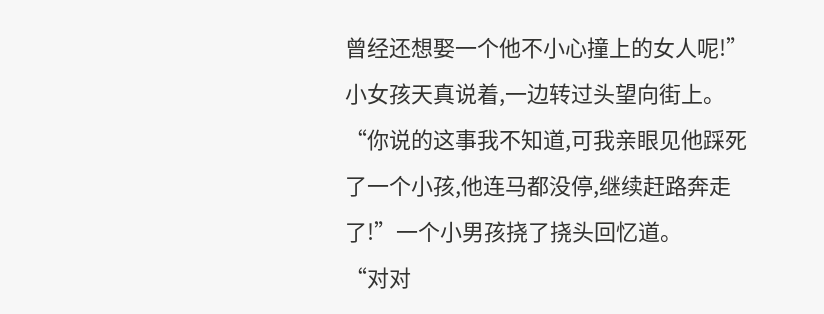曾经还想娶一个他不小心撞上的女人呢!”小女孩天真说着,一边转过头望向街上。
“你说的这事我不知道,可我亲眼见他踩死了一个小孩,他连马都没停,继续赶路奔走了!”一个小男孩挠了挠头回忆道。
“对对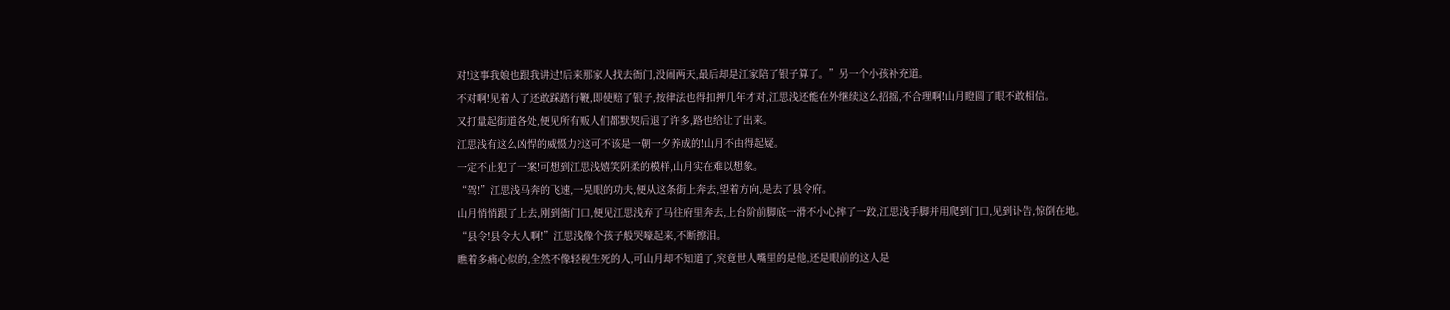对!这事我娘也跟我讲过!后来那家人找去衙门,没闹两天,最后却是江家陪了银子算了。”另一个小孩补充道。
不对啊!见着人了还敢踩踏行鞭,即使赔了银子,按律法也得扣押几年才对,江思浅还能在外继续这么招摇,不合理啊!山月瞪圆了眼不敢相信。
又打量起街道各处,便见所有贩人们都默契后退了许多,路也给让了出来。
江思浅有这么凶悍的威慑力?这可不该是一朝一夕养成的!山月不由得起疑。
一定不止犯了一案!可想到江思浅嬉笑阴柔的模样,山月实在难以想象。
“驾!”江思浅马奔的飞速,一晃眼的功夫,便从这条街上奔去,望着方向,是去了县令府。
山月悄悄跟了上去,刚到衙门口,便见江思浅弃了马往府里奔去,上台阶前脚底一滑不小心摔了一跤,江思浅手脚并用爬到门口,见到讣告,惊倒在地。
“县令!县令大人啊!”江思浅像个孩子般哭嚎起来,不断擦泪。
瞧着多痛心似的,全然不像轻视生死的人,可山月却不知道了,究竟世人嘴里的是他,还是眼前的这人是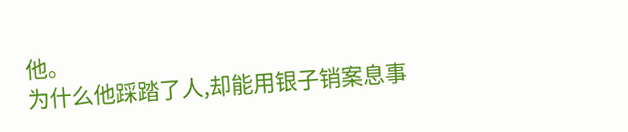他。
为什么他踩踏了人,却能用银子销案息事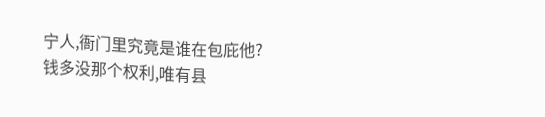宁人,衙门里究竟是谁在包庇他?
钱多没那个权利,唯有县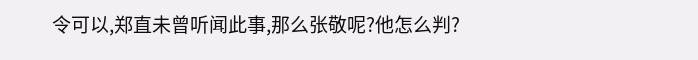令可以,郑直未曾听闻此事,那么张敬呢?他怎么判?